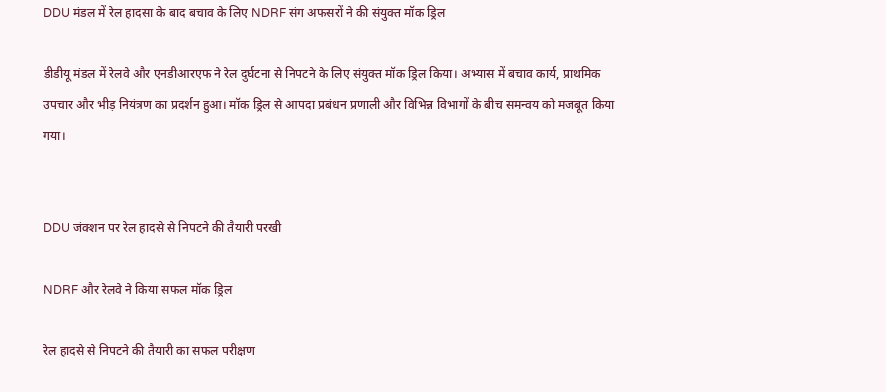DDU मंडल में रेल हादसा के बाद बचाव के लिए NDRF संग अफसरों ने की संयुक्त मॉक ड्रिल

डीडीयू मंडल में रेलवे और एनडीआरएफ ने रेल दुर्घटना से निपटने के लिए संयुक्त मॉक ड्रिल किया। अभ्यास में बचाव कार्य, प्राथमिक उपचार और भीड़ नियंत्रण का प्रदर्शन हुआ। मॉक ड्रिल से आपदा प्रबंधन प्रणाली और विभिन्न विभागों के बीच समन्वय को मजबूत किया गया।


DDU जंक्शन पर रेल हादसे से निपटने की तैयारी परखी

NDRF और रेलवे ने किया सफल मॉक ड्रिल

रेल हादसे से निपटने की तैयारी का सफल परीक्षण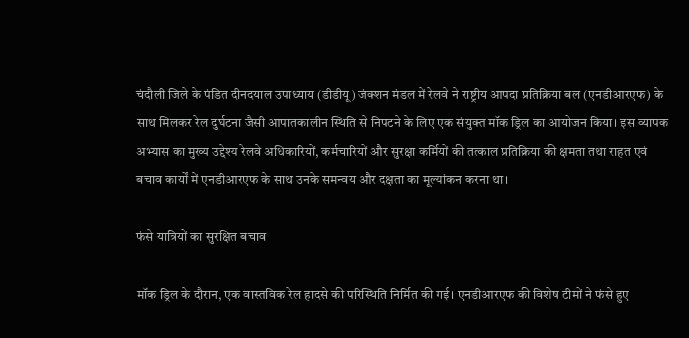चंदौली जिले के पंडित दीनदयाल उपाध्याय (डीडीयू) जंक्शन मंडल में रेलवे ने राष्ट्रीय आपदा प्रतिक्रिया बल (एनडीआरएफ) के साथ मिलकर रेल दुर्घटना जैसी आपातकालीन स्थिति से निपटने के लिए एक संयुक्त मॉक ड्रिल का आयोजन किया। इस व्यापक अभ्यास का मुख्य उद्देश्य रेलवे अधिकारियों, कर्मचारियों और सुरक्षा कर्मियों की तत्काल प्रतिक्रिया की क्षमता तथा राहत एवं बचाव कार्यों में एनडीआरएफ के साथ उनके समन्वय और दक्षता का मूल्यांकन करना था।

फंसे यात्रियों का सुरक्षित बचाव

मॉक ड्रिल के दौरान, एक वास्तविक रेल हादसे की परिस्थिति निर्मित की गई। एनडीआरएफ की विशेष टीमों ने फंसे हुए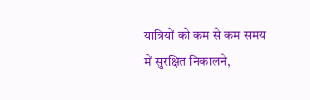यात्रियों को कम से कम समय में सुरक्षित निकालने,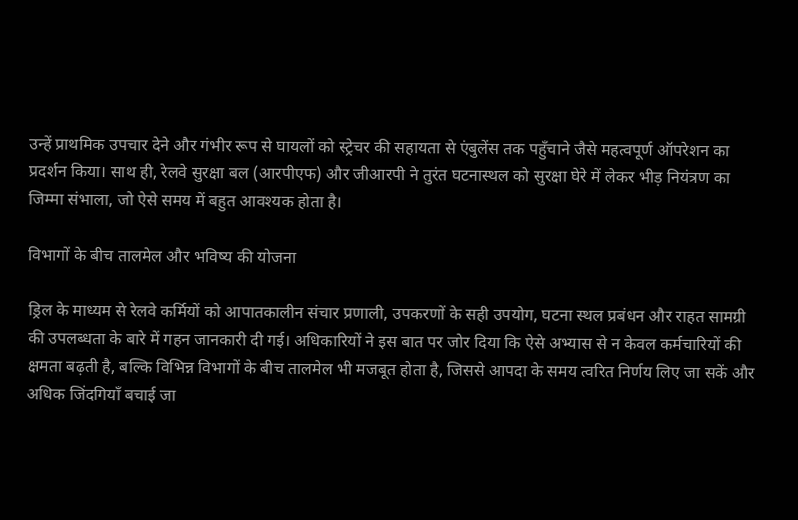उन्हें प्राथमिक उपचार देने और गंभीर रूप से घायलों को स्ट्रेचर की सहायता से एंबुलेंस तक पहुँचाने जैसे महत्वपूर्ण ऑपरेशन का प्रदर्शन किया। साथ ही, रेलवे सुरक्षा बल (आरपीएफ) और जीआरपी ने तुरंत घटनास्थल को सुरक्षा घेरे में लेकर भीड़ नियंत्रण का जिम्मा संभाला, जो ऐसे समय में बहुत आवश्यक होता है।

विभागों के बीच तालमेल और भविष्य की योजना

ड्रिल के माध्यम से रेलवे कर्मियों को आपातकालीन संचार प्रणाली, उपकरणों के सही उपयोग, घटना स्थल प्रबंधन और राहत सामग्री की उपलब्धता के बारे में गहन जानकारी दी गई। अधिकारियों ने इस बात पर जोर दिया कि ऐसे अभ्यास से न केवल कर्मचारियों की क्षमता बढ़ती है, बल्कि विभिन्न विभागों के बीच तालमेल भी मजबूत होता है, जिससे आपदा के समय त्वरित निर्णय लिए जा सकें और अधिक जिंदगियाँ बचाई जा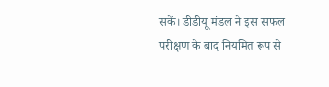सकें। डीडीयू मंडल ने इस सफल परीक्षण के बाद नियमित रूप से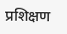प्रशिक्षण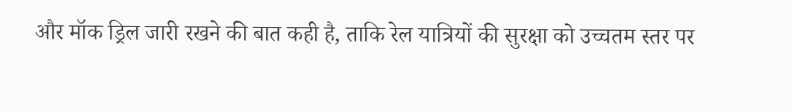और मॉक ड्रिल जारी रखने की बात कही है, ताकि रेल यात्रियों की सुरक्षा को उच्चतम स्तर पर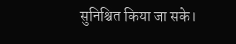सुनिश्चित किया जा सके।